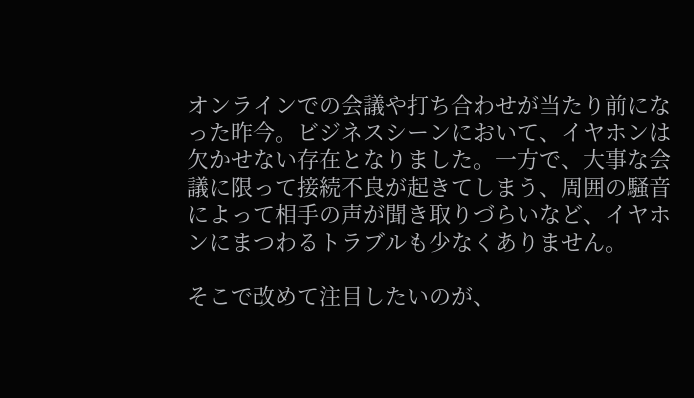オンラインでの会議や打ち合わせが当たり前になった昨今。ビジネスシーンにおいて、イヤホンは欠かせない存在となりました。一方で、大事な会議に限って接続不良が起きてしまう、周囲の騒音によって相手の声が聞き取りづらいなど、イヤホンにまつわるトラブルも少なくありません。

そこで改めて注目したいのが、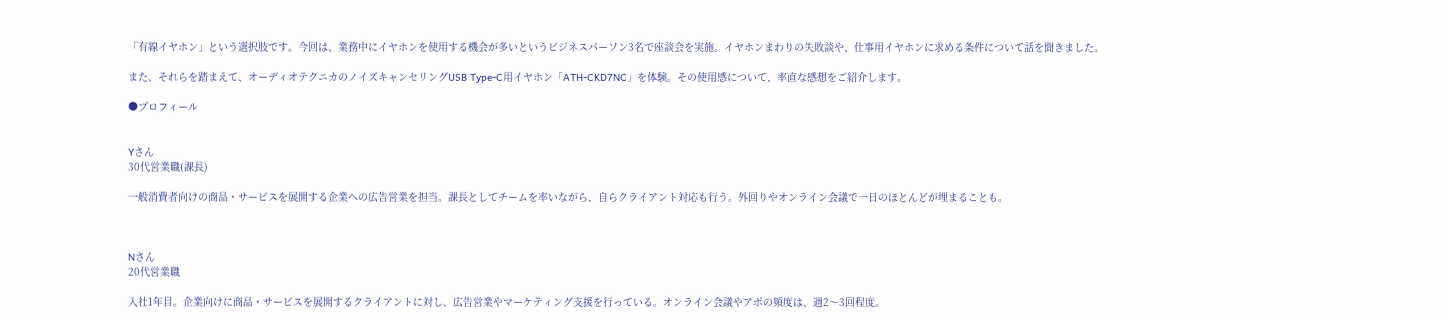「有線イヤホン」という選択肢です。今回は、業務中にイヤホンを使用する機会が多いというビジネスパーソン3名で座談会を実施。イヤホンまわりの失敗談や、仕事用イヤホンに求める条件について話を聞きました。

また、それらを踏まえて、オーディオテクニカのノイズキャンセリングUSB Type-C用イヤホン「ATH-CKD7NC」を体験。その使用感について、率直な感想をご紹介します。

●プロフィール


Yさん
30代営業職(課長)

一般消費者向けの商品・サービスを展開する企業への広告営業を担当。課長としてチームを率いながら、自らクライアント対応も行う。外回りやオンライン会議で一日のほとんどが埋まることも。



Nさん
20代営業職

入社1年目。企業向けに商品・サービスを展開するクライアントに対し、広告営業やマーケティング支援を行っている。オンライン会議やアポの頻度は、週2〜3回程度。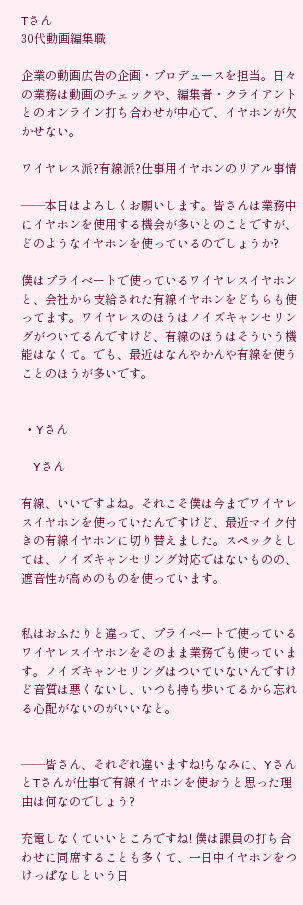Tさん
30代動画編集職

企業の動画広告の企画・プロデュースを担当。日々の業務は動画のチェックや、編集者・クライアントとのオンライン打ち合わせが中心で、イヤホンが欠かせない。

ワイヤレス派?有線派?仕事用イヤホンのリアル事情

――本日はよろしくお願いします。皆さんは業務中にイヤホンを使用する機会が多いとのことですが、どのようなイヤホンを使っているのでしょうか?

僕はプライベートで使っているワイヤレスイヤホンと、会社から支給された有線イヤホンをどちらも使ってます。ワイヤレスのほうはノイズキャンセリングがついてるんですけど、有線のほうはそういう機能はなくて。でも、最近はなんやかんや有線を使うことのほうが多いです。


  • Yさん

    Yさん

有線、いいですよね。それこそ僕は今までワイヤレスイヤホンを使っていたんですけど、最近マイク付きの有線イヤホンに切り替えました。スペックとしては、ノイズキャンセリング対応ではないものの、遮音性が高めのものを使っています。


私はおふたりと違って、プライベートで使っているワイヤレスイヤホンをそのまま業務でも使っています。ノイズキャンセリングはついていないんですけど音質は悪くないし、いつも持ち歩いてるから忘れる心配がないのがいいなと。


――皆さん、それぞれ違いますね!ちなみに、YさんとTさんが仕事で有線イヤホンを使おうと思った理由は何なのでしょう?

充電しなくていいところですね! 僕は課員の打ち合わせに同席することも多くて、一日中イヤホンをつけっぱなしという日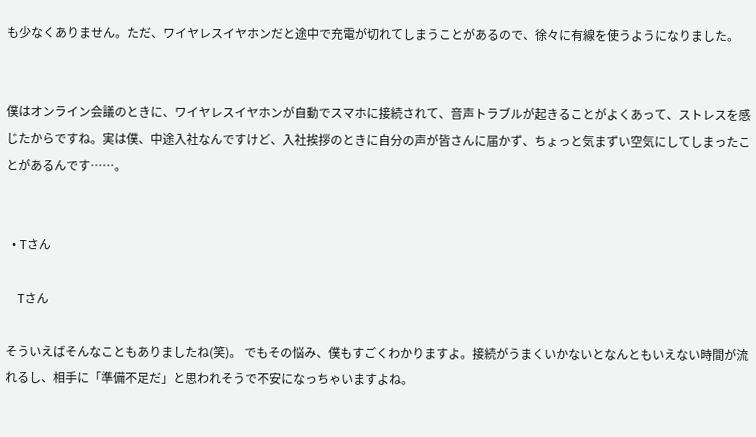も少なくありません。ただ、ワイヤレスイヤホンだと途中で充電が切れてしまうことがあるので、徐々に有線を使うようになりました。


僕はオンライン会議のときに、ワイヤレスイヤホンが自動でスマホに接続されて、音声トラブルが起きることがよくあって、ストレスを感じたからですね。実は僕、中途入社なんですけど、入社挨拶のときに自分の声が皆さんに届かず、ちょっと気まずい空気にしてしまったことがあるんです……。


  • Tさん

    Tさん

そういえばそんなこともありましたね(笑)。 でもその悩み、僕もすごくわかりますよ。接続がうまくいかないとなんともいえない時間が流れるし、相手に「準備不足だ」と思われそうで不安になっちゃいますよね。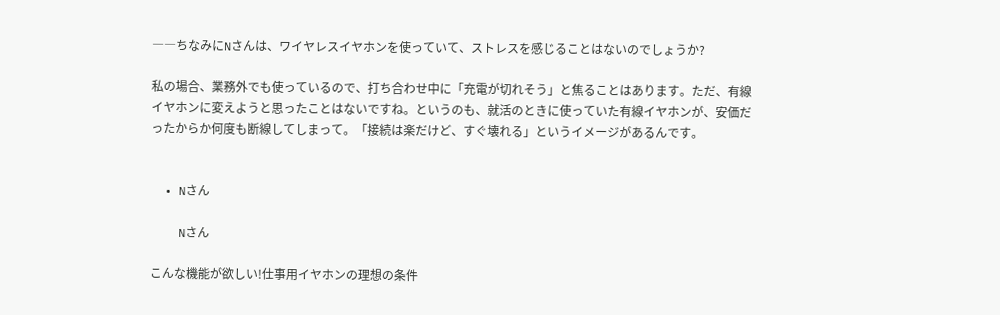――ちなみにNさんは、ワイヤレスイヤホンを使っていて、ストレスを感じることはないのでしょうか?

私の場合、業務外でも使っているので、打ち合わせ中に「充電が切れそう」と焦ることはあります。ただ、有線イヤホンに変えようと思ったことはないですね。というのも、就活のときに使っていた有線イヤホンが、安価だったからか何度も断線してしまって。「接続は楽だけど、すぐ壊れる」というイメージがあるんです。


  • Nさん

    Nさん

こんな機能が欲しい!仕事用イヤホンの理想の条件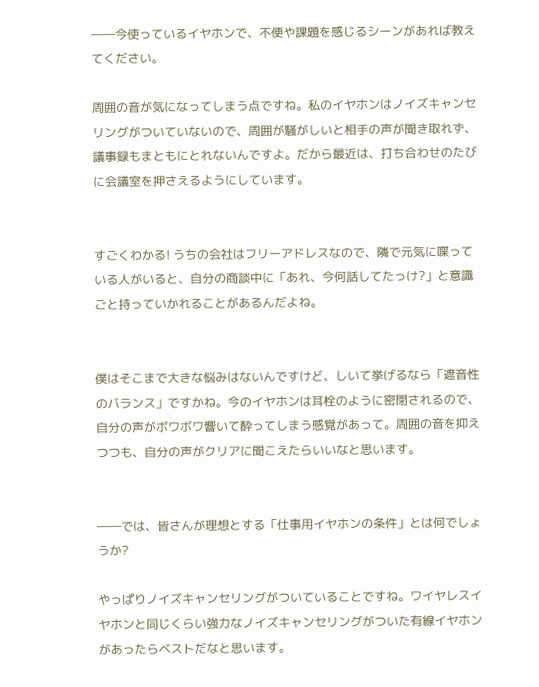――今使っているイヤホンで、不便や課題を感じるシーンがあれば教えてください。

周囲の音が気になってしまう点ですね。私のイヤホンはノイズキャンセリングがついていないので、周囲が騒がしいと相手の声が聞き取れず、議事録もまともにとれないんですよ。だから最近は、打ち合わせのたびに会議室を押さえるようにしています。


すごくわかる! うちの会社はフリーアドレスなので、隣で元気に喋っている人がいると、自分の商談中に「あれ、今何話してたっけ?」と意識ごと持っていかれることがあるんだよね。


僕はそこまで大きな悩みはないんですけど、しいて挙げるなら「遮音性のバランス」ですかね。今のイヤホンは耳栓のように密閉されるので、自分の声がボワボワ響いて酔ってしまう感覚があって。周囲の音を抑えつつも、自分の声がクリアに聞こえたらいいなと思います。


――では、皆さんが理想とする「仕事用イヤホンの条件」とは何でしょうか?

やっぱりノイズキャンセリングがついていることですね。ワイヤレスイヤホンと同じくらい強力なノイズキャンセリングがついた有線イヤホンがあったらベストだなと思います。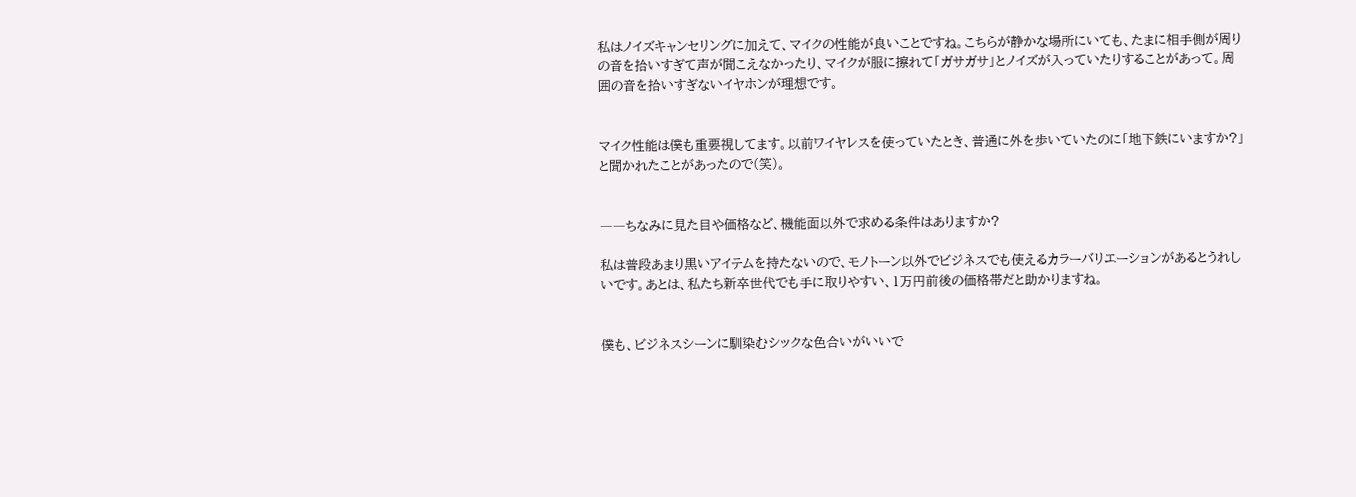私はノイズキャンセリングに加えて、マイクの性能が良いことですね。こちらが静かな場所にいても、たまに相手側が周りの音を拾いすぎて声が聞こえなかったり、マイクが服に擦れて「ガサガサ」とノイズが入っていたりすることがあって。周囲の音を拾いすぎないイヤホンが理想です。


マイク性能は僕も重要視してます。以前ワイヤレスを使っていたとき、普通に外を歩いていたのに「地下鉄にいますか?」と聞かれたことがあったので(笑)。


――ちなみに見た目や価格など、機能面以外で求める条件はありますか?

私は普段あまり黒いアイテムを持たないので、モノトーン以外でビジネスでも使えるカラーバリエーションがあるとうれしいです。あとは、私たち新卒世代でも手に取りやすい、1万円前後の価格帯だと助かりますね。


僕も、ビジネスシーンに馴染むシックな色合いがいいで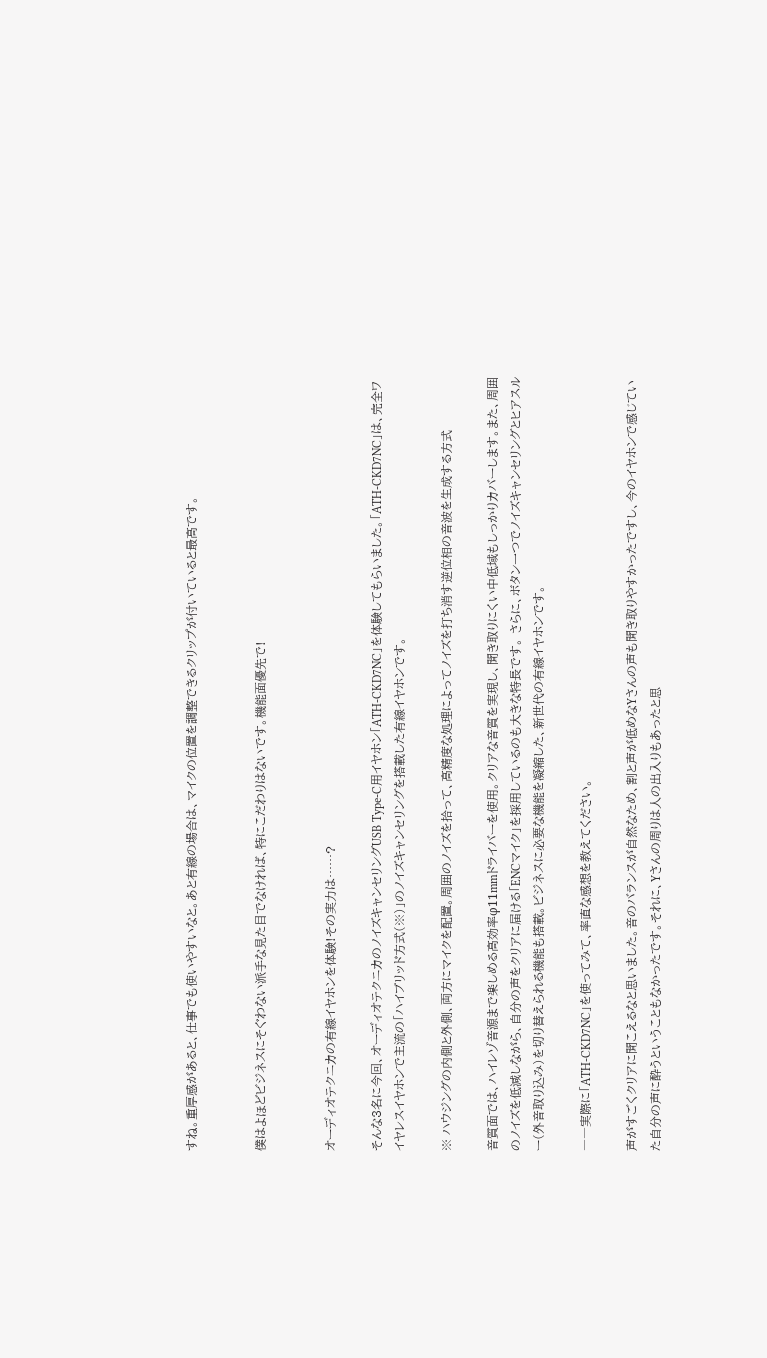すね。重厚感があると、仕事でも使いやすいなと。あと有線の場合は、マイクの位置を調整できるクリップが付いていると最高です。


僕はよほどビジネスにそぐわない派手な見た目でなければ、特にこだわりはないです。機能面優先で!


オーディオテクニカの有線イヤホンを体験!その実力は……?

そんな3名に今回、オーディオテクニカのノイズキャンセリングUSB Type-C用イヤホン「ATH-CKD7NC」を体験してもらいました。「ATH-CKD7NC」は、完全ワイヤレスイヤホンで主流の「ハイブリッド方式(※)」のノイズキャンセリングを搭載した有線イヤホンです。

※ ハウジングの内側と外側、両方にマイクを配置。周囲のノイズを拾って、高精度な処理によってノイズを打ち消す逆位相の音波を生成する方式

音質面では、ハイレゾ音源まで楽しめる高効率φ11mmドライバーを使用。クリアな音質を実現し、聞き取りにくい中低域もしっかりカバーします。また、周囲のノイズを低減しながら、自分の声をクリアに届ける「ENCマイク」を採用しているのも大きな特長です。 さらに、ボタン一つでノイズキャンセリングとヒアスルー(外音取り込み)を切り替えられる機能も搭載。ビジネスに必要な機能を凝縮した、新世代の有線イヤホンです。

――実際に「ATH-CKD7NC」を使ってみて、率直な感想を教えてください。

声がすごくクリアに聞こえるなと思いました。音のバランスが自然なため、割と声が低めなYさんの声も聞き取りやすかったですし、今のイヤホンで感じていた自分の声に酔うということもなかったです。それに、Yさんの周りは人の出入りもあったと思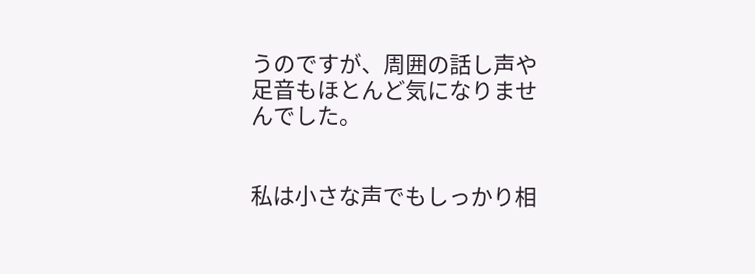うのですが、周囲の話し声や足音もほとんど気になりませんでした。


私は小さな声でもしっかり相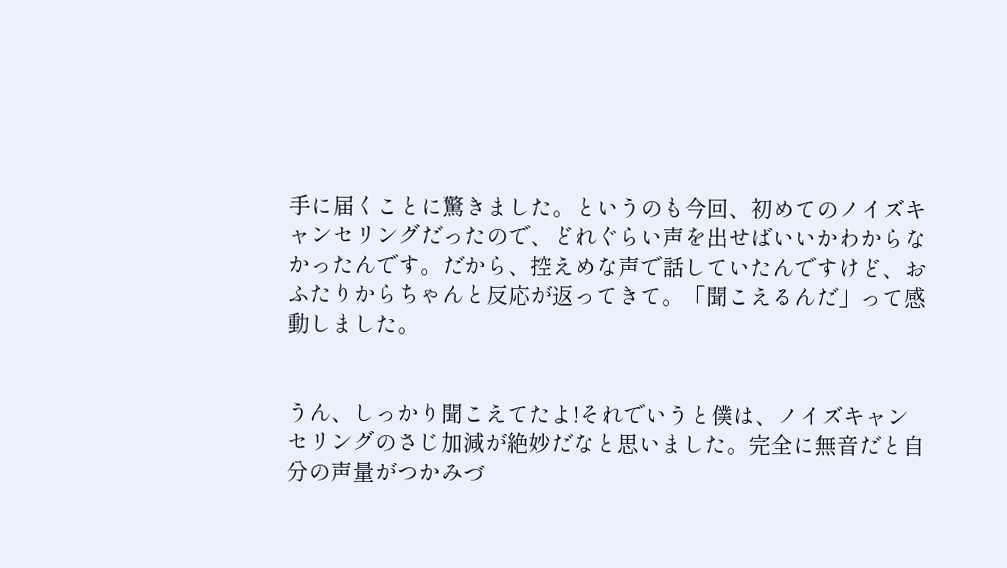手に届くことに驚きました。というのも今回、初めてのノイズキャンセリングだったので、どれぐらい声を出せばいいかわからなかったんです。だから、控えめな声で話していたんですけど、おふたりからちゃんと反応が返ってきて。「聞こえるんだ」って感動しました。


うん、しっかり聞こえてたよ!それでいうと僕は、ノイズキャンセリングのさじ加減が絶妙だなと思いました。完全に無音だと自分の声量がつかみづ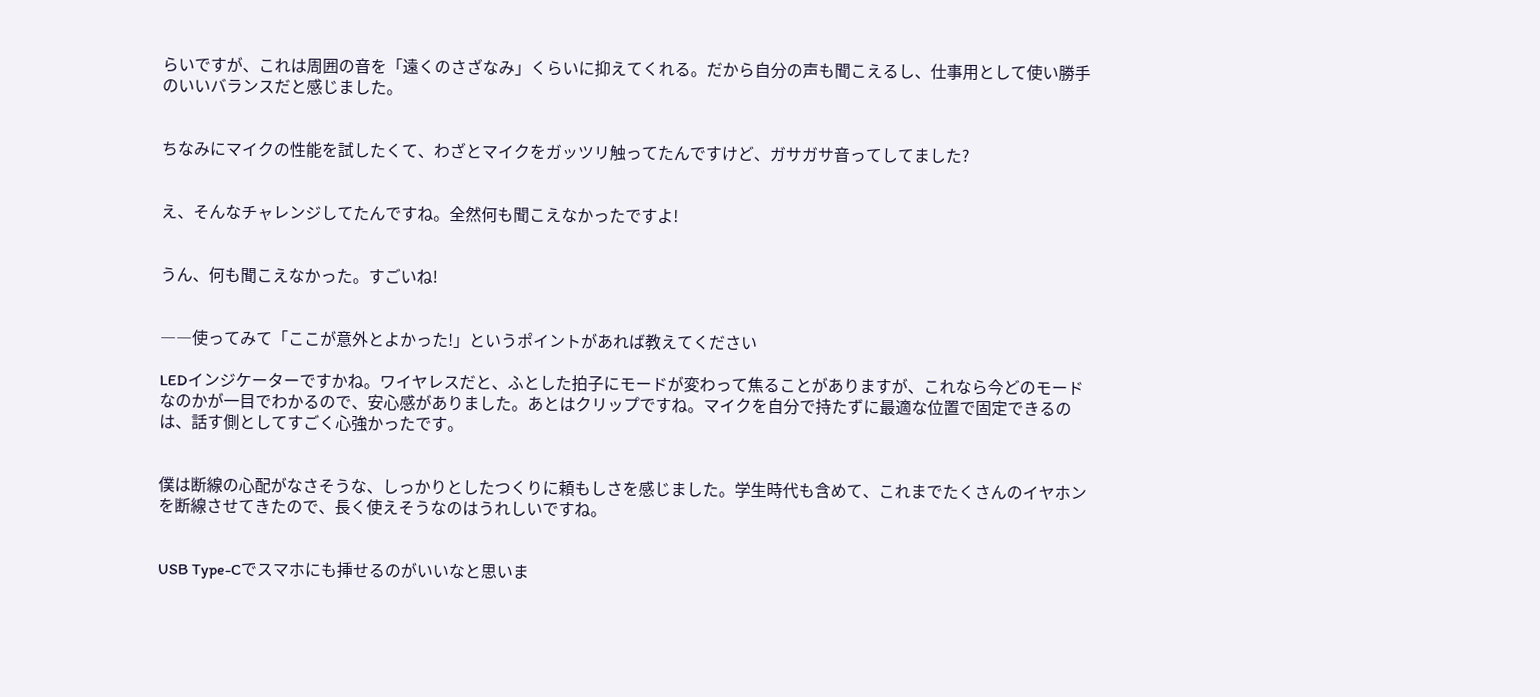らいですが、これは周囲の音を「遠くのさざなみ」くらいに抑えてくれる。だから自分の声も聞こえるし、仕事用として使い勝手のいいバランスだと感じました。


ちなみにマイクの性能を試したくて、わざとマイクをガッツリ触ってたんですけど、ガサガサ音ってしてました?


え、そんなチャレンジしてたんですね。全然何も聞こえなかったですよ!


うん、何も聞こえなかった。すごいね!


――使ってみて「ここが意外とよかった!」というポイントがあれば教えてください

LEDインジケーターですかね。ワイヤレスだと、ふとした拍子にモードが変わって焦ることがありますが、これなら今どのモードなのかが一目でわかるので、安心感がありました。あとはクリップですね。マイクを自分で持たずに最適な位置で固定できるのは、話す側としてすごく心強かったです。


僕は断線の心配がなさそうな、しっかりとしたつくりに頼もしさを感じました。学生時代も含めて、これまでたくさんのイヤホンを断線させてきたので、長く使えそうなのはうれしいですね。


USB Type-Cでスマホにも挿せるのがいいなと思いま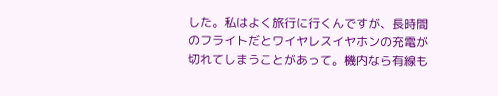した。私はよく旅行に行くんですが、長時間のフライトだとワイヤレスイヤホンの充電が切れてしまうことがあって。機内なら有線も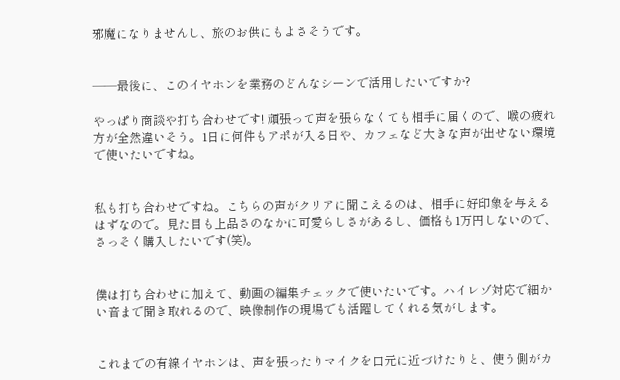邪魔になりませんし、旅のお供にもよさそうです。


――最後に、このイヤホンを業務のどんなシーンで活用したいですか?

やっぱり商談や打ち合わせです! 頑張って声を張らなくても相手に届くので、喉の疲れ方が全然違いそう。1日に何件もアポが入る日や、カフェなど大きな声が出せない環境で使いたいですね。


私も打ち合わせですね。こちらの声がクリアに聞こえるのは、相手に好印象を与えるはずなので。見た目も上品さのなかに可愛らしさがあるし、価格も1万円しないので、さっそく購入したいです(笑)。


僕は打ち合わせに加えて、動画の編集チェックで使いたいです。ハイレゾ対応で細かい音まで聞き取れるので、映像制作の現場でも活躍してくれる気がします。


これまでの有線イヤホンは、声を張ったりマイクを口元に近づけたりと、使う側がカ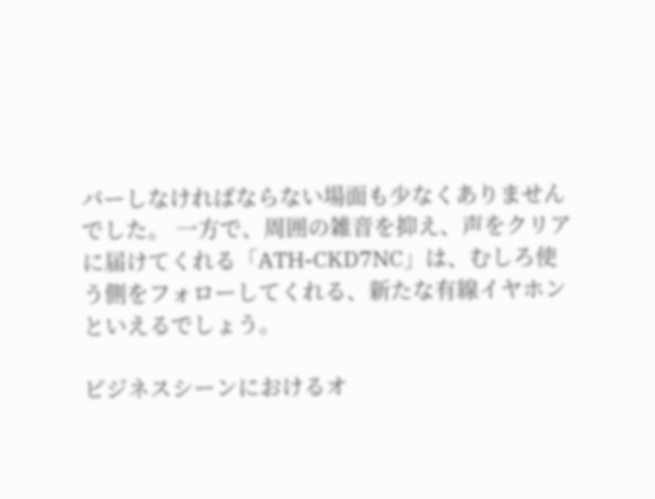バーしなければならない場面も少なくありませんでした。 一方で、周囲の雑音を抑え、声をクリアに届けてくれる「ATH-CKD7NC」は、むしろ使う側をフォローしてくれる、新たな有線イヤホンといえるでしょう。

ビジネスシーンにおけるオ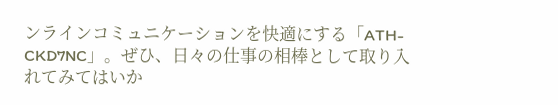ンラインコミュニケーションを快適にする「ATH-CKD7NC」。ぜひ、日々の仕事の相棒として取り入れてみてはいか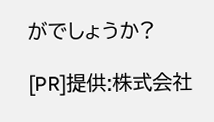がでしょうか?

[PR]提供:株式会社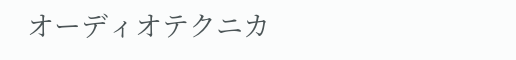オーディオテクニカ